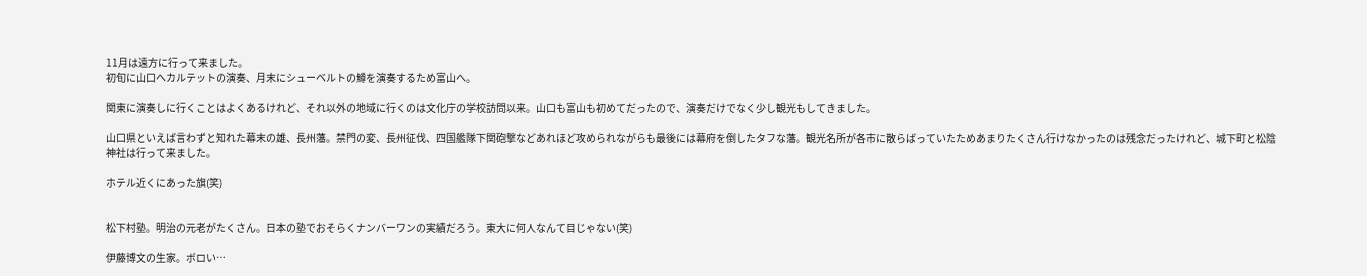11月は遠方に行って来ました。
初旬に山口へカルテットの演奏、月末にシューベルトの鱒を演奏するため富山へ。

関東に演奏しに行くことはよくあるけれど、それ以外の地域に行くのは文化庁の学校訪問以来。山口も富山も初めてだったので、演奏だけでなく少し観光もしてきました。

山口県といえば言わずと知れた幕末の雄、長州藩。禁門の変、長州征伐、四国艦隊下関砲撃などあれほど攻められながらも最後には幕府を倒したタフな藩。観光名所が各市に散らばっていたためあまりたくさん行けなかったのは残念だったけれど、城下町と松陰神社は行って来ました。

ホテル近くにあった旗(笑)


松下村塾。明治の元老がたくさん。日本の塾でおそらくナンバーワンの実績だろう。東大に何人なんて目じゃない(笑)

伊藤博文の生家。ボロい…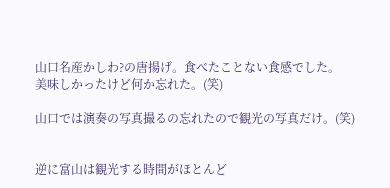山口名産かしわ?の唐揚げ。食べたことない食感でした。
美味しかったけど何か忘れた。(笑)

山口では演奏の写真撮るの忘れたので観光の写真だけ。(笑)


逆に富山は観光する時間がほとんど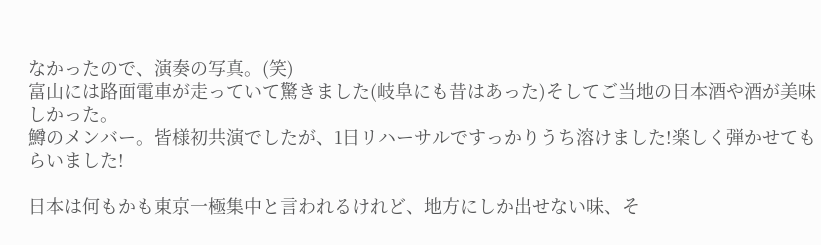なかったので、演奏の写真。(笑)
富山には路面電車が走っていて驚きました(岐阜にも昔はあった)そしてご当地の日本酒や酒が美味しかった。
鱒のメンバー。皆様初共演でしたが、1日リハーサルですっかりうち溶けました!楽しく弾かせてもらいました!

日本は何もかも東京一極集中と言われるけれど、地方にしか出せない味、そ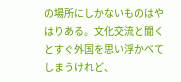の場所にしかないものはやはりある。文化交流と聞くとすぐ外国を思い浮かべてしまうけれど、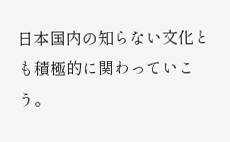日本国内の知らない文化とも積極的に関わっていこう。